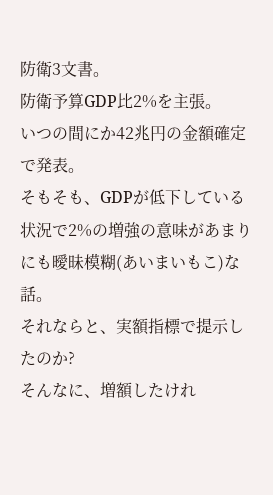防衛3文書。
防衛予算GDP比2%を主張。
いつの間にか42兆円の金額確定で発表。
そもそも、GDPが低下している状況で2%の増強の意味があまりにも曖昧模糊(あいまいもこ)な話。
それならと、実額指標で提示したのか?
そんなに、増額したけれ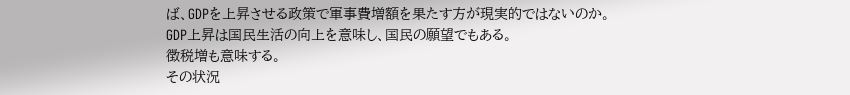ば、GDPを上昇させる政策で軍事費増額を果たす方が現実的ではないのか。
GDP上昇は国民生活の向上を意味し、国民の願望でもある。
徴税増も意味する。
その状況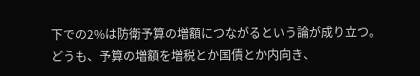下での2%は防衛予算の増額につながるという論が成り立つ。
どうも、予算の増額を増税とか国債とか内向き、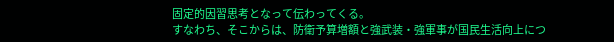固定的因習思考となって伝わってくる。
すなわち、そこからは、防衛予算増額と強武装・強軍事が国民生活向上につ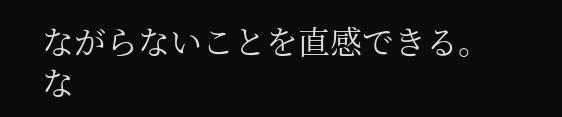ながらないことを直感できる。
な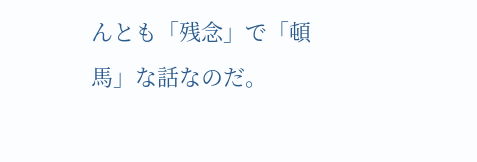んとも「残念」で「頓馬」な話なのだ。